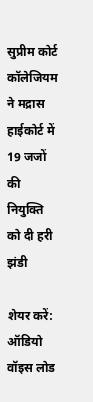सुप्रीम कोर्ट कॉलेजियम ने मद्रास हाईकोर्ट में 19 जजों की नियुक्ति को दी हरी झंडी

शेयर करें:
ऑडियो वॉइस लोड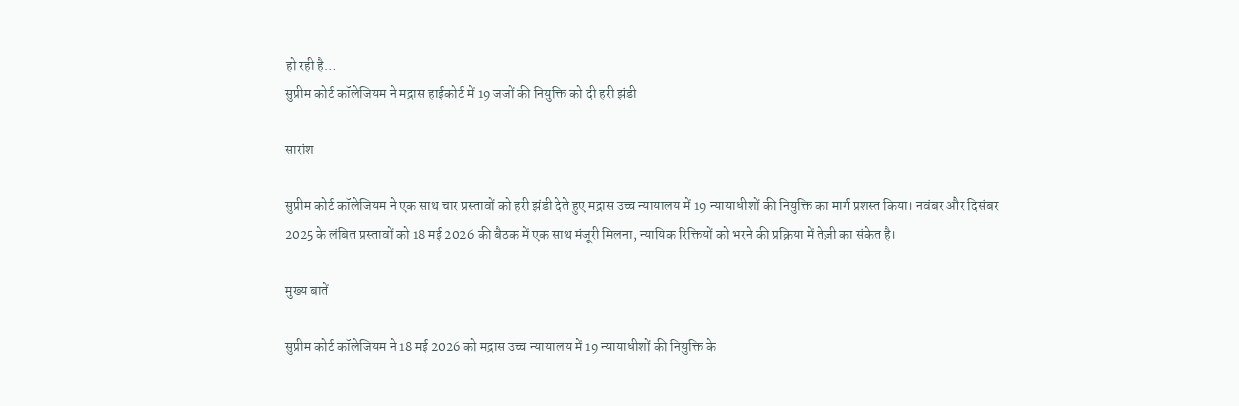हो रही है…
सुप्रीम कोर्ट कॉलेजियम ने मद्रास हाईकोर्ट में 19 जजों की नियुक्ति को दी हरी झंडी

सारांश

सुप्रीम कोर्ट कॉलेजियम ने एक साथ चार प्रस्तावों को हरी झंडी देते हुए मद्रास उच्च न्यायालय में 19 न्यायाधीशों की नियुक्ति का मार्ग प्रशस्त किया। नवंबर और दिसंबर 2025 के लंबित प्रस्तावों को 18 मई 2026 की बैठक में एक साथ मंजूरी मिलना, न्यायिक रिक्तियों को भरने की प्रक्रिया में तेज़ी का संकेत है।

मुख्य बातें

सुप्रीम कोर्ट कॉलेजियम ने 18 मई 2026 को मद्रास उच्च न्यायालय में 19 न्यायाधीशों की नियुक्ति के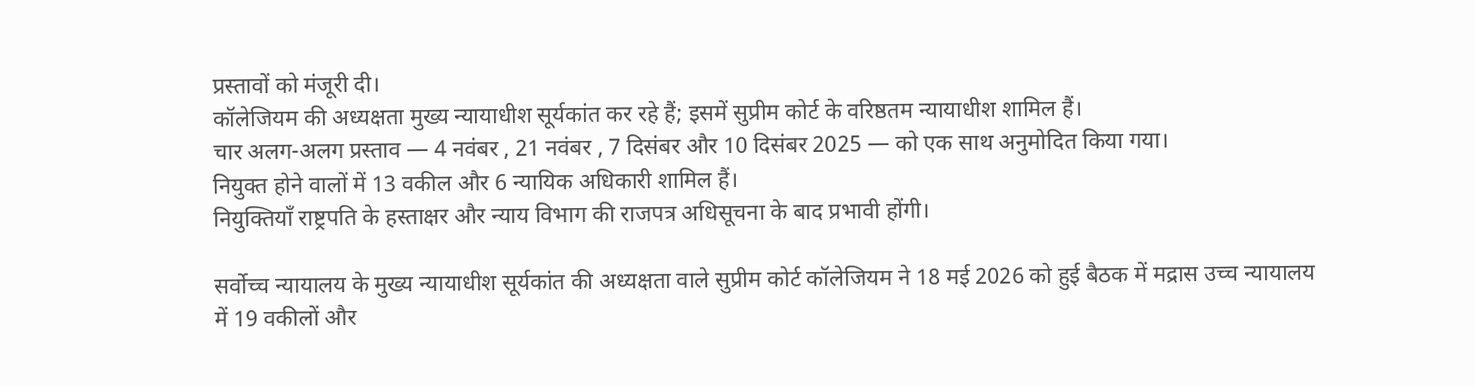प्रस्तावों को मंजूरी दी।
कॉलेजियम की अध्यक्षता मुख्य न्यायाधीश सूर्यकांत कर रहे हैं; इसमें सुप्रीम कोर्ट के वरिष्ठतम न्यायाधीश शामिल हैं।
चार अलग-अलग प्रस्ताव — 4 नवंबर , 21 नवंबर , 7 दिसंबर और 10 दिसंबर 2025 — को एक साथ अनुमोदित किया गया।
नियुक्त होने वालों में 13 वकील और 6 न्यायिक अधिकारी शामिल हैं।
नियुक्तियाँ राष्ट्रपति के हस्ताक्षर और न्याय विभाग की राजपत्र अधिसूचना के बाद प्रभावी होंगी।

सर्वोच्च न्यायालय के मुख्य न्यायाधीश सूर्यकांत की अध्यक्षता वाले सुप्रीम कोर्ट कॉलेजियम ने 18 मई 2026 को हुई बैठक में मद्रास उच्च न्यायालय में 19 वकीलों और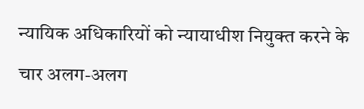न्यायिक अधिकारियों को न्यायाधीश नियुक्त करने के चार अलग-अलग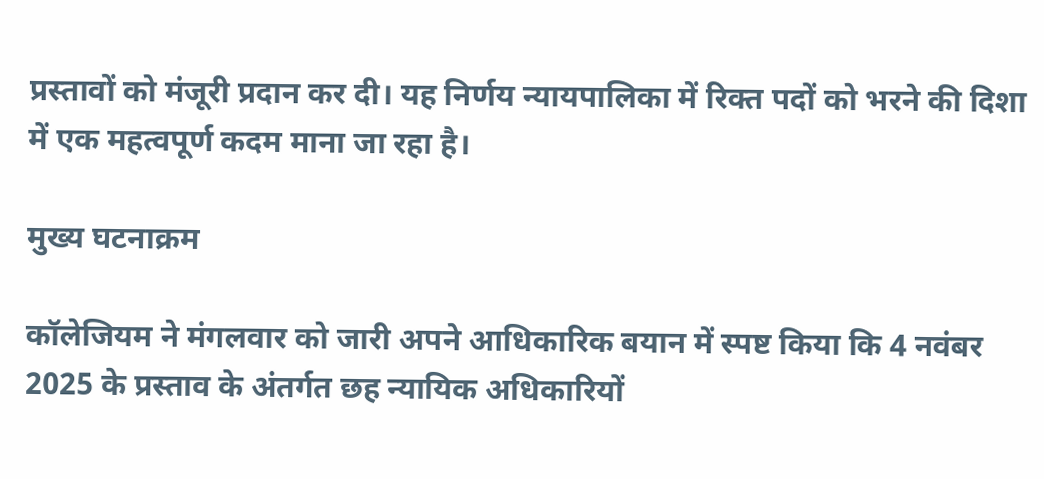प्रस्तावों को मंजूरी प्रदान कर दी। यह निर्णय न्यायपालिका में रिक्त पदों को भरने की दिशा में एक महत्वपूर्ण कदम माना जा रहा है।

मुख्य घटनाक्रम

कॉलेजियम ने मंगलवार को जारी अपने आधिकारिक बयान में स्पष्ट किया कि 4 नवंबर 2025 के प्रस्ताव के अंतर्गत छह न्यायिक अधिकारियों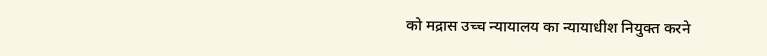को मद्रास उच्च न्यायालय का न्यायाधीश नियुक्त करने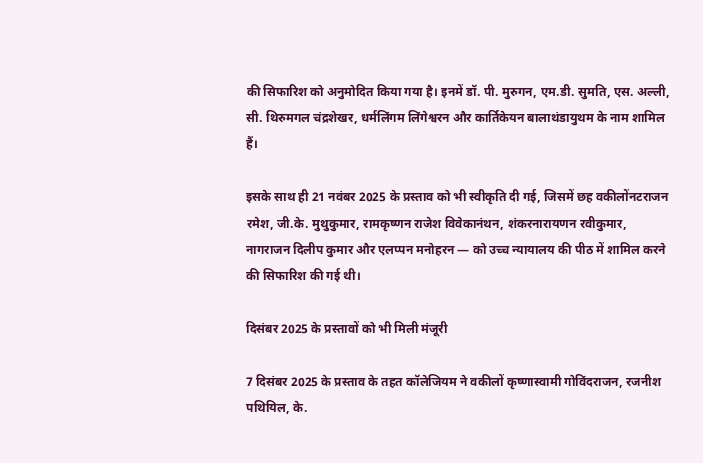की सिफारिश को अनुमोदित किया गया है। इनमें डॉ. पी. मुरुगन, एम.डी. सुमति, एस. अल्ली, सी. थिरुमगल चंद्रशेखर, धर्मलिंगम लिंगेश्वरन और कार्तिकेयन बालाथंडायुथम के नाम शामिल हैं।

इसके साथ ही 21 नवंबर 2025 के प्रस्ताव को भी स्वीकृति दी गई, जिसमें छह वकीलोंनटराजन रमेश, जी.के. मुथुकुमार, रामकृष्णन राजेश विवेकानंथन, शंकरनारायणन रवीकुमार, नागराजन दिलीप कुमार और एलप्पन मनोहरन — को उच्च न्यायालय की पीठ में शामिल करने की सिफारिश की गई थी।

दिसंबर 2025 के प्रस्तावों को भी मिली मंजूरी

7 दिसंबर 2025 के प्रस्ताव के तहत कॉलेजियम ने वकीलों कृष्णास्वामी गोविंदराजन, रजनीश पथियिल, के.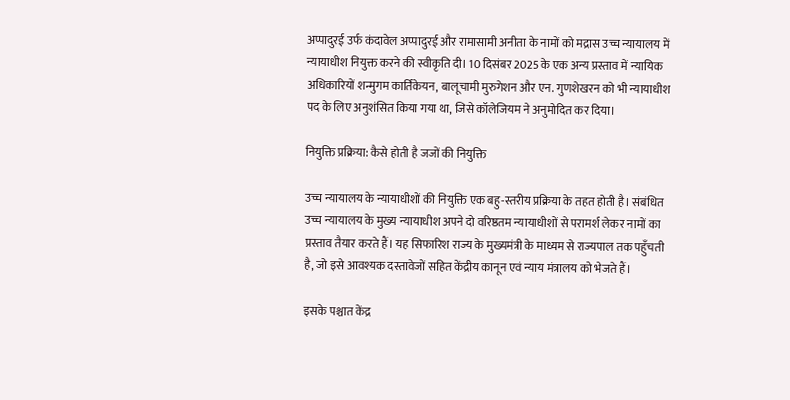अप्पादुरई उर्फ कंदावेल अप्पादुरई और रामासामी अनीता के नामों को मद्रास उच्च न्यायालय में न्यायाधीश नियुक्त करने की स्वीकृति दी। 10 दिसंबर 2025 के एक अन्य प्रस्ताव में न्यायिक अधिकारियों शन्मुगम कार्तिकेयन, बालूचामी मुरुगेशन और एन. गुणशेखरन को भी न्यायाधीश पद के लिए अनुशंसित किया गया था, जिसे कॉलेजियम ने अनुमोदित कर दिया।

नियुक्ति प्रक्रिया: कैसे होती है जजों की नियुक्ति

उच्च न्यायालय के न्यायाधीशों की नियुक्ति एक बहु-स्तरीय प्रक्रिया के तहत होती है। संबंधित उच्च न्यायालय के मुख्य न्यायाधीश अपने दो वरिष्ठतम न्यायाधीशों से परामर्श लेकर नामों का प्रस्ताव तैयार करते हैं। यह सिफारिश राज्य के मुख्यमंत्री के माध्यम से राज्यपाल तक पहुँचती है, जो इसे आवश्यक दस्तावेजों सहित केंद्रीय कानून एवं न्याय मंत्रालय को भेजते हैं।

इसके पश्चात केंद्र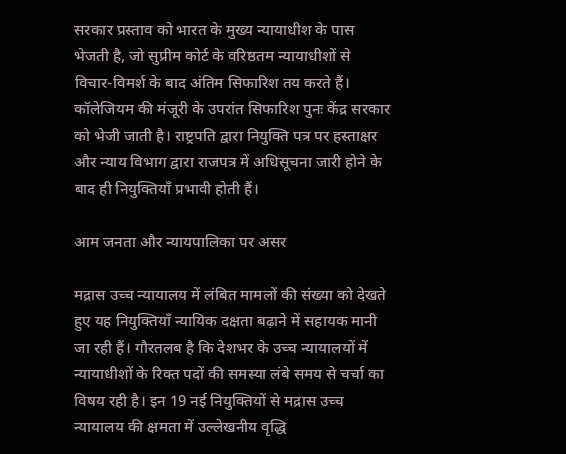सरकार प्रस्ताव को भारत के मुख्य न्यायाधीश के पास भेजती है, जो सुप्रीम कोर्ट के वरिष्ठतम न्यायाधीशों से विचार-विमर्श के बाद अंतिम सिफारिश तय करते हैं। कॉलेजियम की मंजूरी के उपरांत सिफारिश पुनः केंद्र सरकार को भेजी जाती है। राष्ट्रपति द्वारा नियुक्ति पत्र पर हस्ताक्षर और न्याय विभाग द्वारा राजपत्र में अधिसूचना जारी होने के बाद ही नियुक्तियाँ प्रभावी होती हैं।

आम जनता और न्यायपालिका पर असर

मद्रास उच्च न्यायालय में लंबित मामलों की संख्या को देखते हुए यह नियुक्तियाँ न्यायिक दक्षता बढ़ाने में सहायक मानी जा रही हैं। गौरतलब है कि देशभर के उच्च न्यायालयों में न्यायाधीशों के रिक्त पदों की समस्या लंबे समय से चर्चा का विषय रही है। इन 19 नई नियुक्तियों से मद्रास उच्च न्यायालय की क्षमता में उल्लेखनीय वृद्धि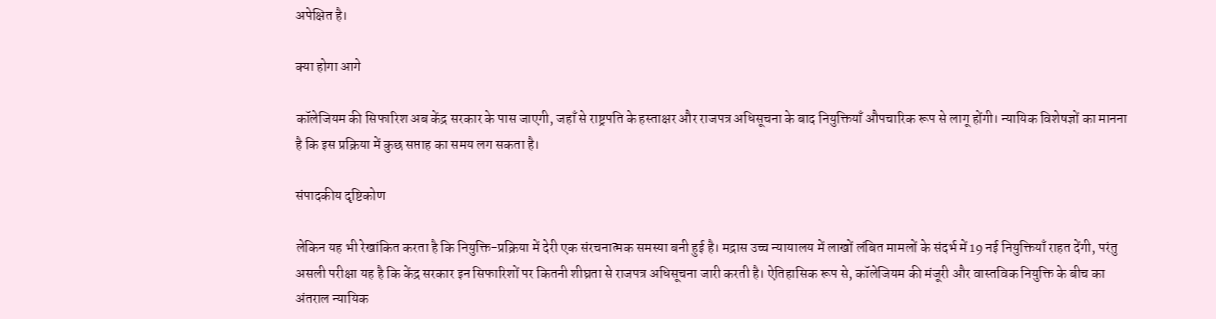अपेक्षित है।

क्या होगा आगे

कॉलेजियम की सिफारिश अब केंद्र सरकार के पास जाएगी, जहाँ से राष्ट्रपति के हस्ताक्षर और राजपत्र अधिसूचना के बाद नियुक्तियाँ औपचारिक रूप से लागू होंगी। न्यायिक विशेषज्ञों का मानना है कि इस प्रक्रिया में कुछ सप्ताह का समय लग सकता है।

संपादकीय दृष्टिकोण

लेकिन यह भी रेखांकित करता है कि नियुक्ति-प्रक्रिया में देरी एक संरचनात्मक समस्या बनी हुई है। मद्रास उच्च न्यायालय में लाखों लंबित मामलों के संदर्भ में 19 नई नियुक्तियाँ राहत देंगी, परंतु असली परीक्षा यह है कि केंद्र सरकार इन सिफारिशों पर कितनी शीघ्रता से राजपत्र अधिसूचना जारी करती है। ऐतिहासिक रूप से, कॉलेजियम की मंजूरी और वास्तविक नियुक्ति के बीच का अंतराल न्यायिक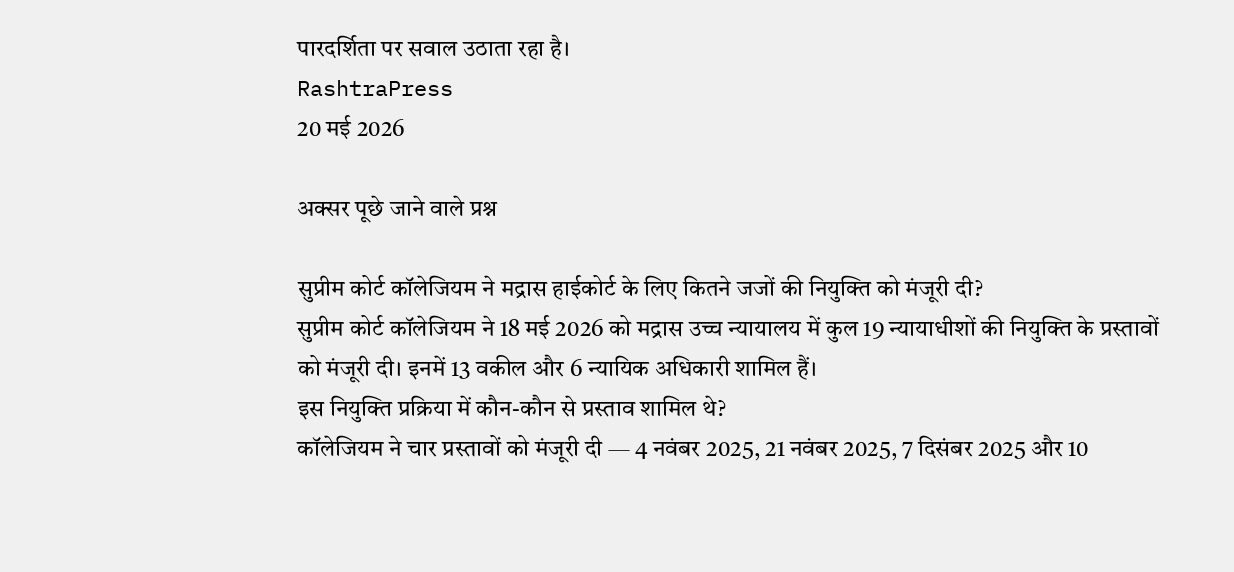पारदर्शिता पर सवाल उठाता रहा है।
RashtraPress
20 मई 2026

अक्सर पूछे जाने वाले प्रश्न

सुप्रीम कोर्ट कॉलेजियम ने मद्रास हाईकोर्ट के लिए कितने जजों की नियुक्ति को मंजूरी दी?
सुप्रीम कोर्ट कॉलेजियम ने 18 मई 2026 को मद्रास उच्च न्यायालय में कुल 19 न्यायाधीशों की नियुक्ति के प्रस्तावों को मंजूरी दी। इनमें 13 वकील और 6 न्यायिक अधिकारी शामिल हैं।
इस नियुक्ति प्रक्रिया में कौन-कौन से प्रस्ताव शामिल थे?
कॉलेजियम ने चार प्रस्तावों को मंजूरी दी — 4 नवंबर 2025, 21 नवंबर 2025, 7 दिसंबर 2025 और 10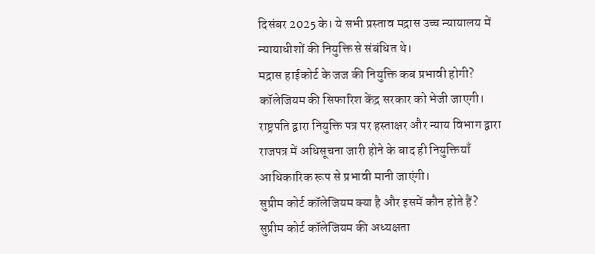दिसंबर 2025 के। ये सभी प्रस्ताव मद्रास उच्च न्यायालय में न्यायाधीशों की नियुक्ति से संबंधित थे।
मद्रास हाईकोर्ट के जज की नियुक्ति कब प्रभावी होगी?
कॉलेजियम की सिफारिश केंद्र सरकार को भेजी जाएगी। राष्ट्रपति द्वारा नियुक्ति पत्र पर हस्ताक्षर और न्याय विभाग द्वारा राजपत्र में अधिसूचना जारी होने के बाद ही नियुक्तियाँ आधिकारिक रूप से प्रभावी मानी जाएंगी।
सुप्रीम कोर्ट कॉलेजियम क्या है और इसमें कौन होते हैं?
सुप्रीम कोर्ट कॉलेजियम की अध्यक्षता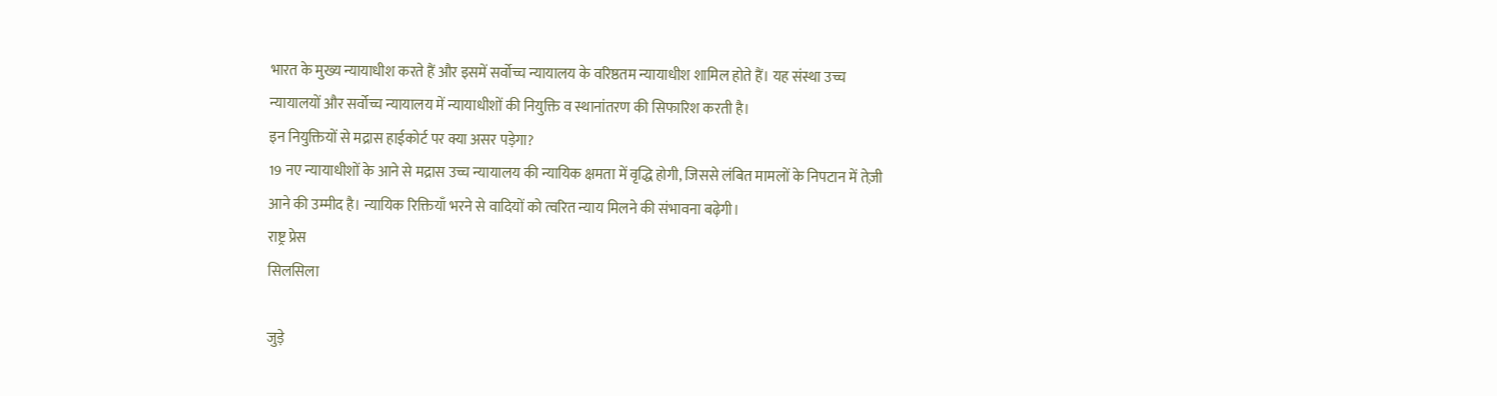भारत के मुख्य न्यायाधीश करते हैं और इसमें सर्वोच्च न्यायालय के वरिष्ठतम न्यायाधीश शामिल होते हैं। यह संस्था उच्च न्यायालयों और सर्वोच्च न्यायालय में न्यायाधीशों की नियुक्ति व स्थानांतरण की सिफारिश करती है।
इन नियुक्तियों से मद्रास हाईकोर्ट पर क्या असर पड़ेगा?
19 नए न्यायाधीशों के आने से मद्रास उच्च न्यायालय की न्यायिक क्षमता में वृद्धि होगी, जिससे लंबित मामलों के निपटान में तेज़ी आने की उम्मीद है। न्यायिक रिक्तियाँ भरने से वादियों को त्वरित न्याय मिलने की संभावना बढ़ेगी।
राष्ट्र प्रेस
सिलसिला

जुड़े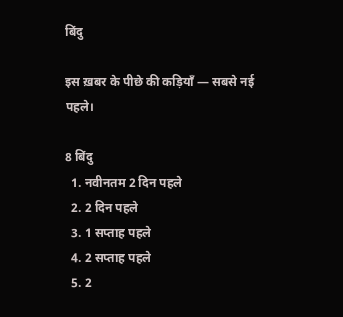बिंदु

इस ख़बर के पीछे की कड़ियाँ — सबसे नई पहले।

8 बिंदु
  1. नवीनतम 2 दिन पहले
  2. 2 दिन पहले
  3. 1 सप्ताह पहले
  4. 2 सप्ताह पहले
  5. 2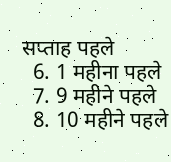सप्ताह पहले
  6. 1 महीना पहले
  7. 9 महीने पहले
  8. 10 महीने पहले